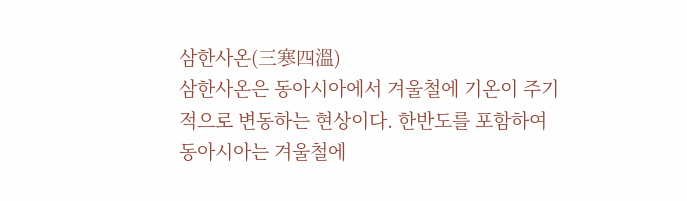삼한사온(三寒四溫)
삼한사온은 동아시아에서 겨울철에 기온이 주기적으로 변동하는 현상이다. 한반도를 포함하여 동아시아는 겨울철에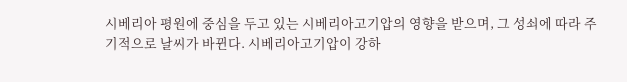시베리아 평원에 중심을 두고 있는 시베리아고기압의 영향을 받으며, 그 성쇠에 따라 주기적으로 날씨가 바뀐다. 시베리아고기압이 강하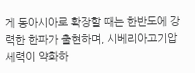게 동아시아로 확장할 때는 한반도에 강력한 한파가 출현하며, 시베리아고기압 세력이 약화하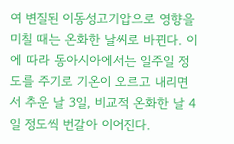여 변질된 이동성고기압으로 영향을 미칠 때는 온화한 날씨로 바뀐다. 이에 따라 동아시아에서는 일주일 정도를 주기로 기온이 오르고 내리면서 추운 날 3일, 비교적 온화한 날 4일 정도씩 번갈아 이어진다.